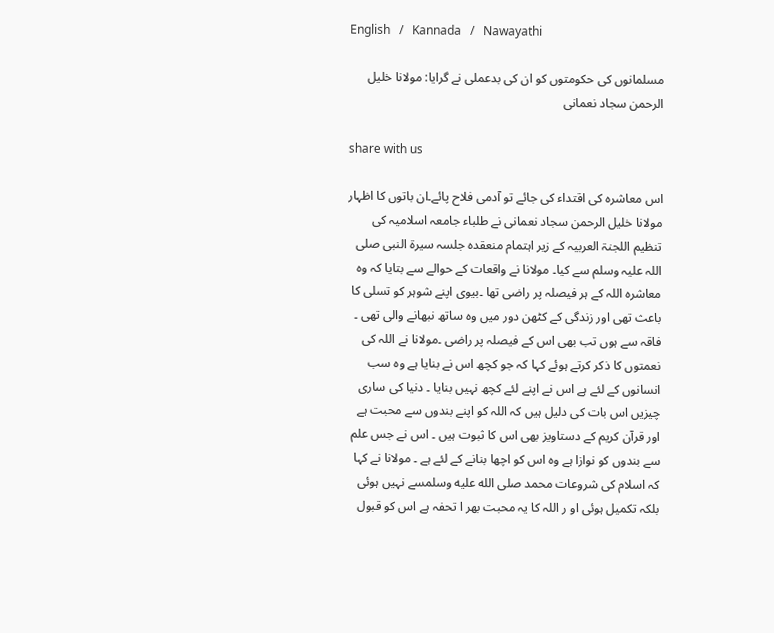English   /   Kannada   /   Nawayathi

مسلمانوں کی حکومتوں کو ان کی بدعملی نے گرایا: مولانا خلیل الرحمن سجاد نعمانی

share with us

اس معاشرہ کی اقتداء کی جائے تو آدمی فلاح پائے۔ان باتوں کا اظہار مولانا خلیل الرحمن سجاد نعمانی نے طلباء جامعہ اسلامیہ کی تنظیم اللجنۃ العربیہ کے زیر اہتمام منعقدہ جلسہ سیرۃ النبی صلی اللہ علیہ وسلم سے کیا۔ مولانا نے واقعات کے حوالے سے بتایا کہ وہ معاشرہ اللہ کے ہر فیصلہ پر راضی تھا ۔بیوی اپنے شوہر کو تسلی کا باعث تھی اور زندگی کے کٹھن دور میں وہ ساتھ نبھانے والی تھی ۔ فاقہ سے ہوں تب بھی اس کے فیصلہ پر راضی ۔مولانا نے اللہ کی نعمتوں کا ذکر کرتے ہوئے کہا کہ جو کچھ اس نے بنایا ہے وہ سب انسانوں کے لئے ہے اس نے اپنے لئے کچھ نہیں بنایا ۔ دنیا کی ساری چیزیں اس بات کی دلیل ہیں کہ اللہ کو اپنے بندوں سے محبت ہے اور قرآن کریم کے دستاویز بھی اس کا ثبوت ہیں ۔ اس نے جس علم سے بندوں کو نوازا ہے وہ اس کو اچھا بنانے کے لئے ہے ۔ مولانا نے کہا کہ اسلام کی شروعات محمد صلى الله عليه وسلمسے نہیں ہوئی بلکہ تکمیل ہوئی او ر اللہ کا یہ محبت بھر ا تحفہ ہے اس کو قبول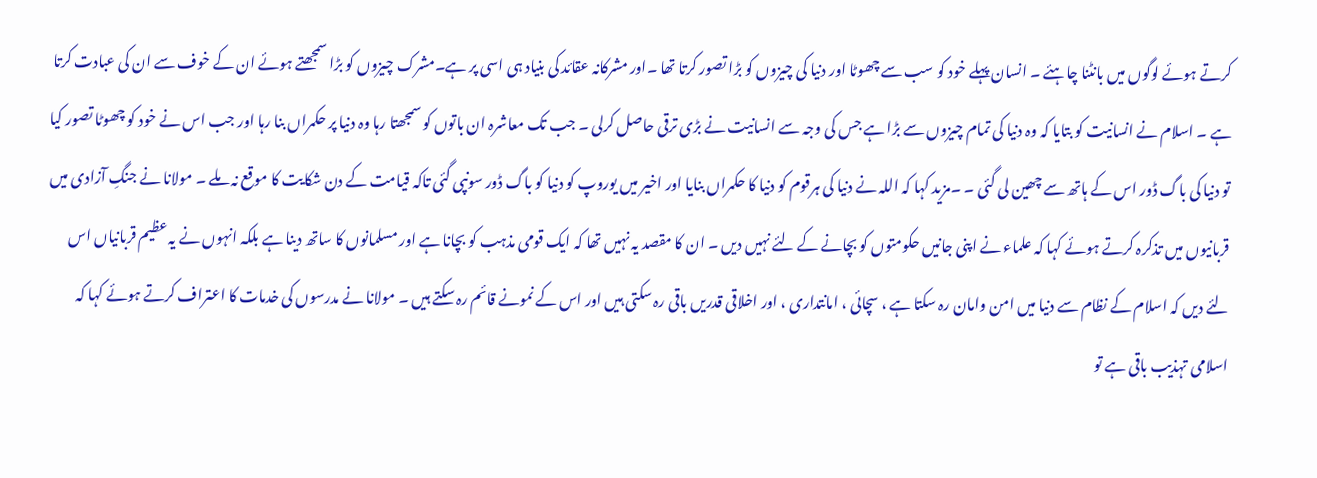کرتے ہوئے لوگوں میں بانٹنا چاہئے ۔ انسان پہلے خود کو سب سے چھوٹا اور دنیا کی چیزوں کو بڑا تصور کرتا تھا ۔اور مشرکانہ عقائد کی بنیاد ہی اسی پر ہے۔مشرک چیزوں کو بڑا سمجھتے ہوئے ان کے خوف سے ان کی عبادت کرتا ہے ۔ اسلام نے انسانیت کو بتایا کہ وہ دنیا کی تمام چیزوں سے بڑا ہے جس کی وجہ سے انسانیت نے بڑی ترقی حاصل کرلی ۔ جب تک معاشرہ ان باتوں کو سمجھتا رہا وہ دنیا پر حکمراں بنا رہا اور جب اس نے خود کو چھوٹا تصور کیا تو دنیا کی باگ ڈور اس کے ہاتھ سے چھین لی گئی ۔ ۔مزید کہا کہ اللہ نے دنیا کی ہرقوم کو دنیا کا حکمراں بنایا اور اخیر میں یوروپ کو دنیا کو باگ ڈور سونپی گئی تاکہ قیامت کے دن شکایت کا موقع نہ ملے ۔ مولانا نے جنگِ آزادی میں قربانیوں میں تذکرہ کرتے ہوئے کہا کہ علماء نے اپنی جانیں حکومتوں کو بچانے کے لئے نہیں دیں ۔ ان کا مقصد یہ نہیں تھا کہ ایک قومی مذہب کو بچانا ہے اور مسلمانوں کا ساتھ دینا ہے بلکہ انہوں نے یہ عظیم قربانیاں اس لئے دیں کہ اسلام کے نظام سے دنیا میں امن وامان رہ سکتا ہے ، سچائی ، امانتداری ، اور اخلاقی قدریں باقی رہ سکتی ہیں اور اس کے نمونے قائم رہ سکتے ہیں ۔ مولانا نے مدرسوں کی خدمات کا اعتراف کرتے ہوئے کہا کہ اسلامی تہذیب باقی ہے تو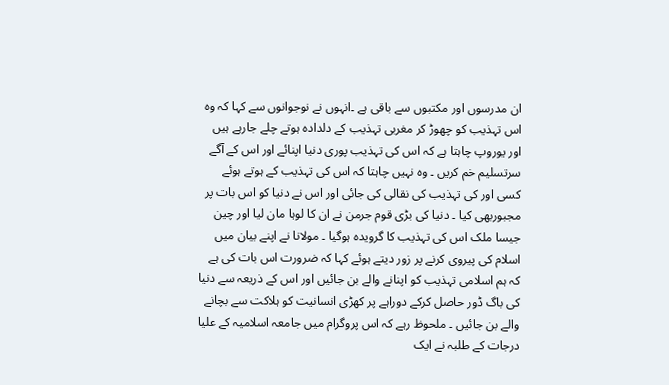ان مدرسوں اور مکتبوں سے باقی ہے ۔انہوں نے نوجوانوں سے کہا کہ وہ اس تہذیب کو چھوڑ کر مغربی تہذیب کے دلدادہ ہوتے چلے جارہے ہیں اور یوروپ چاہتا ہے کہ اس کی تہذیب پوری دنیا اپنائے اور اس کے آگے سرتسلیم خم کریں ۔ وہ نہیں چاہتا کہ اس کی تہذیب کے ہوتے ہوئے کسی اور کی تہذیب کی نقالی کی جائی اور اس نے دنیا کو اس بات پر مجبوربھی کیا ۔ دنیا کی بڑی قوم جرمن نے ان کا لوہا مان لیا اور چین جیسا ملک اس کی تہذیب کا گرویدہ ہوگیا ۔ مولانا نے اپنے بیان میں اسلام کی پیروی کرنے پر زور دیتے ہوئے کہا کہ ضرورت اس بات کی ہے کہ ہم اسلامی تہذیب کو اپنانے والے بن جائیں اور اس کے ذریعہ سے دنیا کی باگ ڈور حاصل کرکے دوراہے پر کھڑی انسانیت کو ہلاکت سے بچانے والے بن جائیں ۔ ملحوظ رہے کہ اس پروگرام میں جامعہ اسلامیہ کے علیا درجات کے طلبہ نے ایک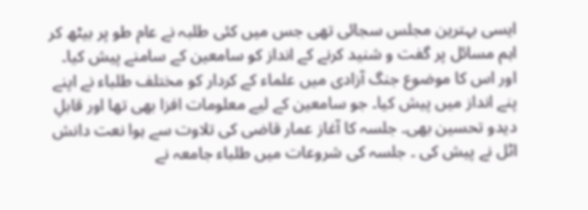ایسی بہترین مجلس سجائی تھی جس میں کئی طلبہ نے عام طو پر بیٹھ کر اہم مسائل پر گفت و شنید کرنے کے انداز کو سامعین کے سامنے پیش کیا۔ اور اس کا موضوع جنگ آزادی میں علماء کے کردار کو مختلف طلباء نے اپنے پنے انداز میں پیش کیا۔ جو سامعین کے لیے معلومات افزا بھی تھا اور قابلِ دیدو تحسین بھی۔ جلسہ کا آغاز عمار قاضی کی تلاوت سے ہوا نعت دانش اٹل نے پیش کی ۔ جلسہ کی شروعات میں طلباء جامعہ نے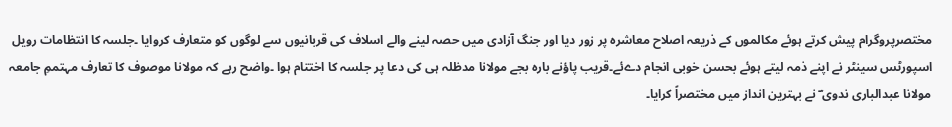مختصرپروگرام پیش کرتے ہوئے مکالموں کے ذریعہ اصلاح معاشرہ پر زور دیا اور جنگ آزادی میں حصہ لینے والے اسلاف کی قربانیوں سے لوگوں کو متعارف کروایا ۔جلسہ کا انتظامات رویل اسپورٹس سینٹر نے اپنے ذمہ لیتے ہوئے بحسن خوبی انجام دےئے۔قریب پاؤنے بارہ بجے مولانا مدظلہ ہی کی دعا پر جلسہ کا اختتام ہوا ۔واضح رہے کہ مولانا موصوف کا تعارف مہتممِ جامعہ مولانا عبدالباری ندوی ؔ نے بہترین انداز میں مختصراً کرایا۔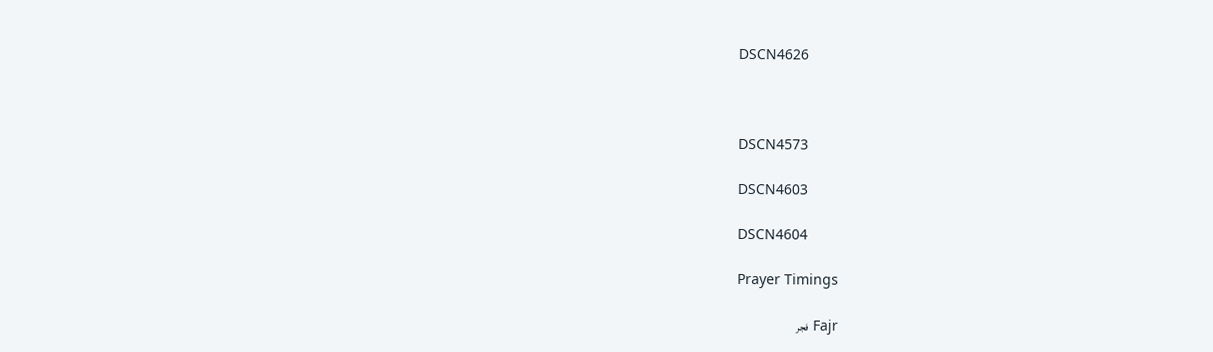DSCN4626



DSCN4573

DSCN4603

DSCN4604

Prayer Timings

Fajr فجر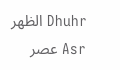Dhuhr الظهر
Asr عصر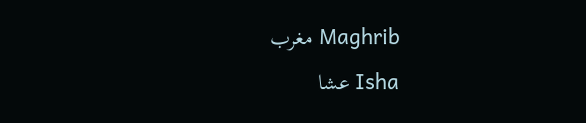Maghrib مغرب
Isha عشا